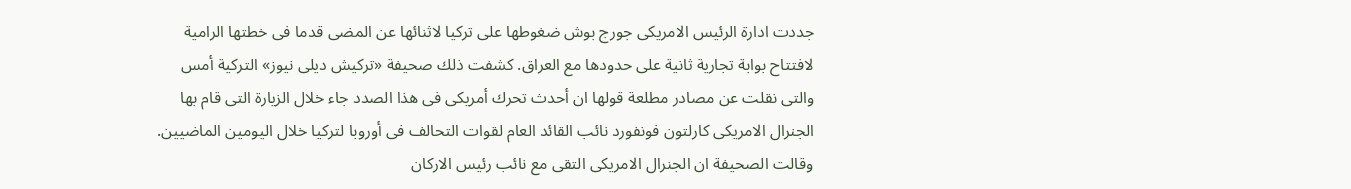جددت ادارة الرئيس الامريكى جورج بوش ضغوطها على تركيا لاثنائها عن المضى قدما فى خطتها الرامية لافتتاح بوابة تجارية ثانية على حدودها مع العراق. كشفت ذلك صحيفة «تركيش ديلى نيوز» التركية أمس والتى نقلت عن مصادر مطلعة قولها ان أحدث تحرك أمريكى فى هذا الصدد جاء خلال الزيارة التى قام بها الجنرال الامريكى كارلتون فونفورد نائب القائد العام لقوات التحالف فى أوروبا لتركيا خلال اليومين الماضيين. وقالت الصحيفة ان الجنرال الامريكى التقى مع نائب رئيس الاركان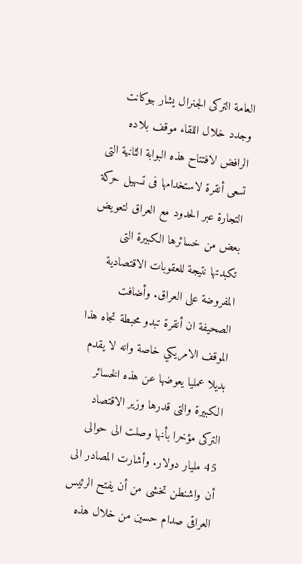العامة التركى الجنرال يشار بيوكانت وجدد خلال اللقاء موقف بلاده الرافض لافتتاح هذه البوابة الثانية التى تسعى أنقرة لاستخدامها فى تسهيل حركة التجارة عبر الحدود مع العراق لتعويض بعض من خسائرها الكبيرة التى تكبدتها نتيجة للعقوبات الاقتصادية المفروضة على العراق. وأضافت الصحيفة ان أنقرة تبدو محبطة تجاه هذا الموقف الامريكي خاصة وانه لا يقدم بديلا عمليا يعوضها عن هذه الخسائر الكبيرة والتى قدرها وزير الاقتصاد التركى مؤخرا بأنها وصلت الى حوالى 45 مليار دولار. وأشارت المصادر الى أن واشنطن تخشى من أن يفتح الرئيس العراقى صدام حسين من خلال هذه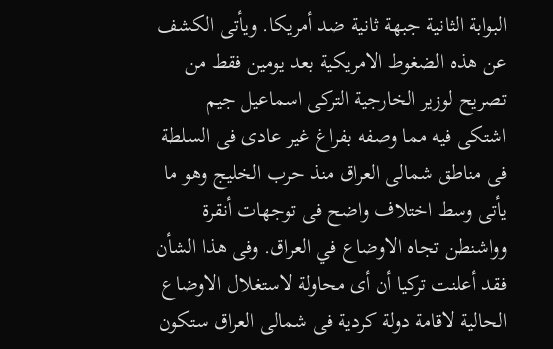البوابة الثانية جبهة ثانية ضد أمريكا. ويأتى الكشف عن هذه الضغوط الامريكية بعد يومين فقط من تصريح لوزير الخارجية التركى اسماعيل جيم اشتكى فيه مما وصفه بفراغ غير عادى فى السلطة فى مناطق شمالى العراق منذ حرب الخليج وهو ما يأتى وسط اختلاف واضح فى توجهات أنقرة وواشنطن تجاه الاوضاع في العراق. وفى هذا الشأن فقد أعلنت تركيا أن أى محاولة لاستغلال الاوضاع الحالية لاقامة دولة كردية فى شمالى العراق ستكون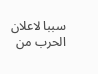سببا لاعلان الحرب من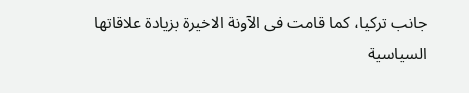جانب تركيا، كما قامت فى الآونة الاخيرة بزيادة علاقاتها السياسية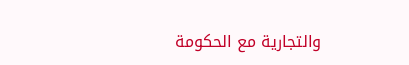والتجارية مع الحكومة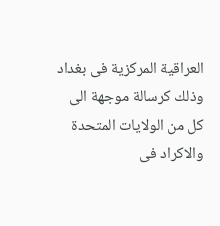العراقية المركزية فى بغداد وذلك كرسالة موجهة الى كل من الولايات المتحدة والاكراد فى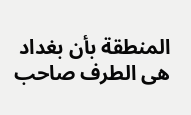المنطقة بأن بغداد هى الطرف صاحب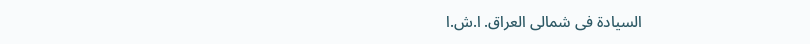السيادة فى شمالى العراق. ا.ش.ا